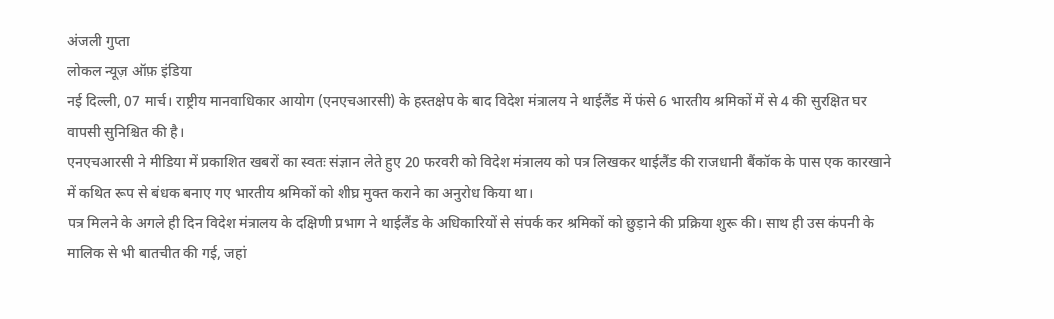अंजली गुप्ता
लोकल न्यूज़ ऑफ़ इंडिया
नई दिल्ली, 07 मार्च। राष्ट्रीय मानवाधिकार आयोग (एनएचआरसी) के हस्तक्षेप के बाद विदेश मंत्रालय ने थाईलैंड में फंसे 6 भारतीय श्रमिकों में से 4 की सुरक्षित घर वापसी सुनिश्चित की है।
एनएचआरसी ने मीडिया में प्रकाशित खबरों का स्वतः संज्ञान लेते हुए 20 फरवरी को विदेश मंत्रालय को पत्र लिखकर थाईलैंड की राजधानी बैंकॉक के पास एक कारखाने में कथित रूप से बंधक बनाए गए भारतीय श्रमिकों को शीघ्र मुक्त कराने का अनुरोध किया था।
पत्र मिलने के अगले ही दिन विदेश मंत्रालय के दक्षिणी प्रभाग ने थाईलैंड के अधिकारियों से संपर्क कर श्रमिकों को छुड़ाने की प्रक्रिया शुरू की। साथ ही उस कंपनी के मालिक से भी बातचीत की गई, जहां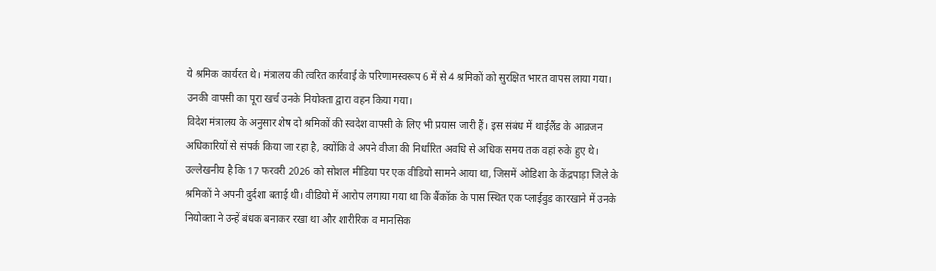ये श्रमिक कार्यरत थे। मंत्रालय की त्वरित कार्रवाई के परिणामस्वरूप 6 में से 4 श्रमिकों को सुरक्षित भारत वापस लाया गया। उनकी वापसी का पूरा खर्च उनके नियोक्ता द्वारा वहन किया गया।
विदेश मंत्रालय के अनुसार शेष दो श्रमिकों की स्वदेश वापसी के लिए भी प्रयास जारी हैं। इस संबंध में थाईलैंड के आव्रजन अधिकारियों से संपर्क किया जा रहा है, क्योंकि वे अपने वीजा की निर्धारित अवधि से अधिक समय तक वहां रुके हुए थे।
उल्लेखनीय है कि 17 फरवरी 2026 को सोशल मीडिया पर एक वीडियो सामने आया था, जिसमें ओडिशा के केंद्रपाड़ा जिले के श्रमिकों ने अपनी दुर्दशा बताई थी। वीडियो में आरोप लगाया गया था कि बैंकॉक के पास स्थित एक प्लाईवुड कारखाने में उनके नियोक्ता ने उन्हें बंधक बनाकर रखा था और शारीरिक व मानसिक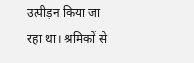उत्पीड़न किया जा रहा था। श्रमिकों से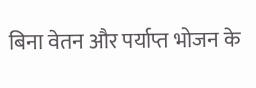बिना वेतन और पर्याप्त भोजन के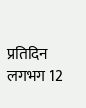प्रतिदिन लगभग 12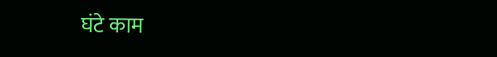घंटे काम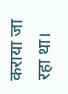कराया जा रहा था।